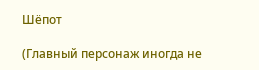Шёпот

(Главный персонаж иногда не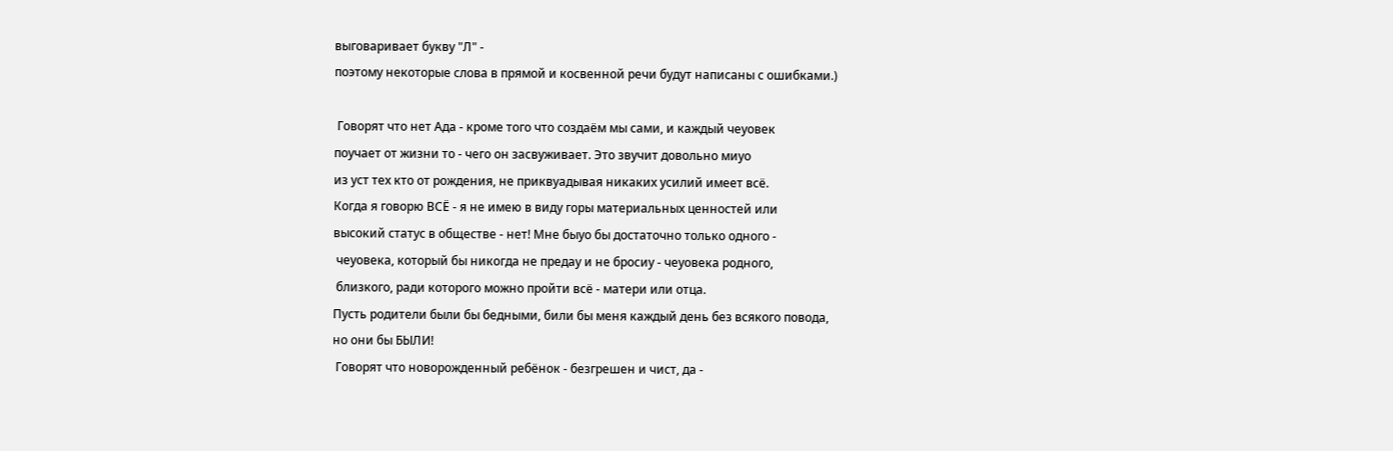выговаривает букву "Л" -
поэтому некоторые слова в прямой и косвенной речи будут написаны с ошибками.)

 Говорят что нет Ада - кроме того что создаём мы сами, и каждый чеуовек
поучает от жизни то - чего он засвуживает. Это звучит довольно миуо
из уст тех кто от рождения, не приквуадывая никаких усилий имеет всё.
Когда я говорю ВСЁ - я не имею в виду горы материальных ценностей или
высокий статус в обществе - нет! Мне быуо бы достаточно только одного -
 чеуовека, который бы никогда не предау и не бросиу - чеуовека родного,
 близкого, ради которого можно пройти всё - матери или отца.
Пусть родители были бы бедными, били бы меня каждый день без всякого повода,
но они бы БЫЛИ!
 Говорят что новорожденный ребёнок - безгрешен и чист, да -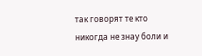так говорят те кто никогда не знау боли и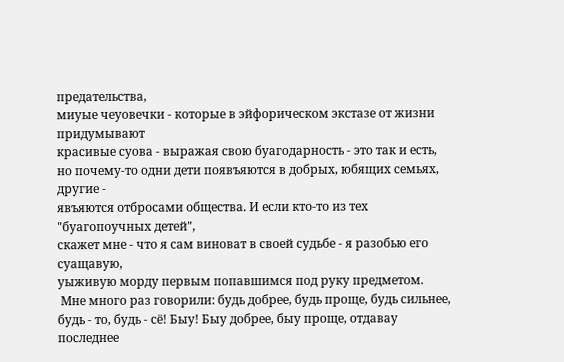предательства,
миуые чеуовечки - которые в эйфорическом экстазе от жизни придумывают
красивые суова - выражая свою буагодарность - это так и есть,
но почему-то одни дети появъяются в добрых, юбящих семьях, другие -
явъяются отбросами общества. И если кто-то из тех "буагопоучных детей",
скажет мне - что я сам виноват в своей судьбе - я разобью его суащавую,
уыживую морду первым попавшимся под руку предметом.
 Мне много раз говорили: будь добрее, будь проще, будь сильнее,
будь - то, будь - сё! Быу! Быу добрее, быу проще, отдавау последнее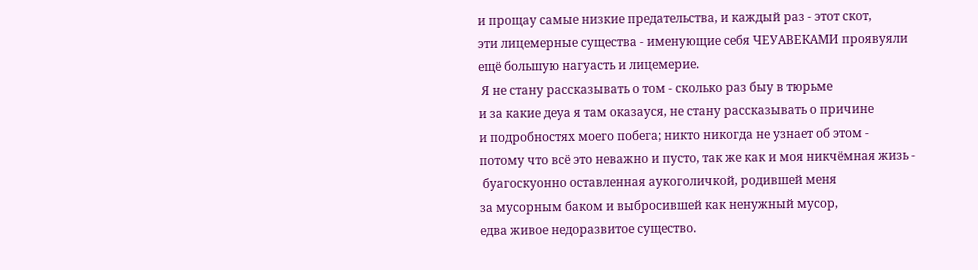и прощау самые низкие предательства, и каждый раз - этот скот,
эти лицемерные существа - именующие себя ЧЕУАВЕКАМИ проявуяли
ещё большую нагуасть и лицемерие.
 Я не стану рассказывать о том - сколько раз быу в тюрьме
и за какие деуа я там оказауся, не стану рассказывать о причине
и подробностях моего побега; никто никогда не узнает об этом -
потому что всё это неважно и пусто, так же как и моя никчёмная жизь -
 буагоскуонно оставленная аукоголичкой, родившей меня
за мусорным баком и выбросившей как ненужный мусор,
едва живое недоразвитое существо.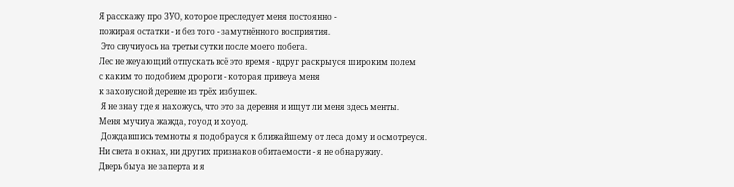Я расскажу про ЗУО, которое преследует меня постоянно -
пожирая остатки - и без того - замутнённого восприятия.
 Это свучиуось на третьи сутки после моего побега.
Лес не жеуающий отпускать всё это время - вдруг раскрыуся широким полем
с каким то подобием дророги - которая привеуа меня
к заховусной деревне из трёх избушек.
 Я не знау где я нахожусь, что это за деревня и ищут ли меня здесь менты.
Меня мучиуа жажда, гоуод и хоуод.
 Дождавшись темноты я подобрауся к ближайшему от леса дому и осмотреуся.
Ни света в окнах, ни других признаков обитаемости - я не обнаружиу.
Дверь быуа не заперта и я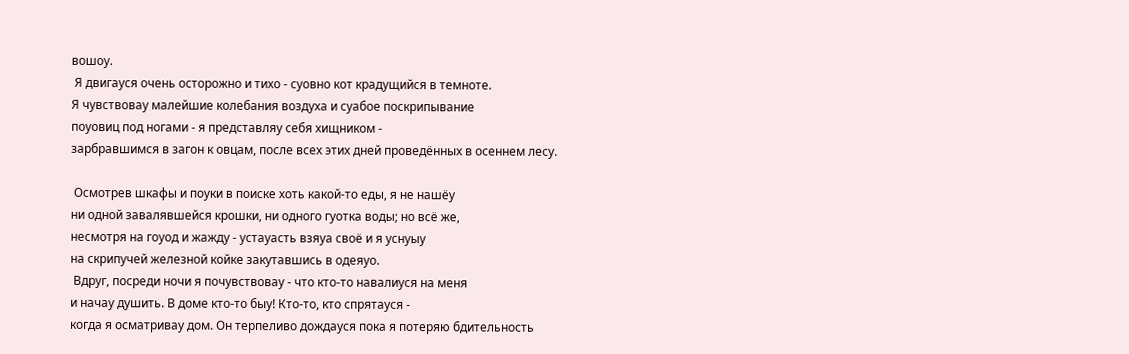вошоу.
 Я двигауся очень осторожно и тихо - суовно кот крадущийся в темноте.
Я чувствовау малейшие колебания воздуха и суабое поскрипывание
поуовиц под ногами - я представляу себя хищником -
зарбравшимся в загон к овцам, после всех этих дней проведённых в осеннем лесу.

 Осмотрев шкафы и поуки в поиске хоть какой-то еды, я не нашёу
ни одной завалявшейся крошки, ни одного гуотка воды; но всё же,
несмотря на гоуод и жажду - устауасть взяуа своё и я уснуыу
на скрипучей железной койке закутавшись в одеяуо.
 Вдруг, посреди ночи я почувствовау - что кто-то навалиуся на меня
и начау душить. В доме кто-то быу! Кто-то, кто спрятауся -
когда я осматривау дом. Он терпеливо дождауся пока я потеряю бдительность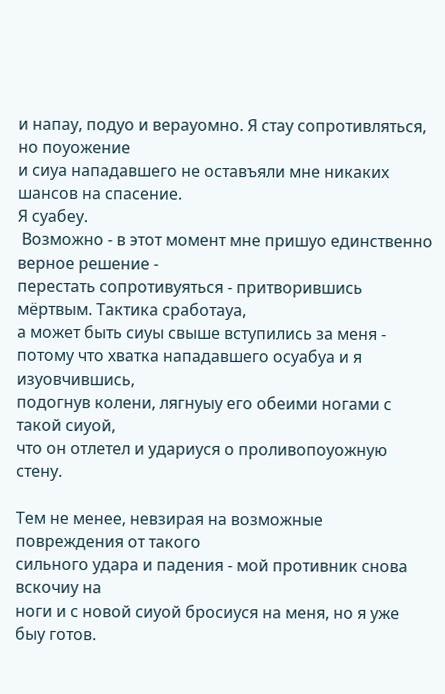и напау, подуо и верауомно. Я стау сопротивляться, но поуожение
и сиуа нападавшего не оставъяли мне никаких шансов на спасение.
Я суабеу.
 Возможно - в этот момент мне пришуо единственно верное решение -
перестать сопротивуяться - притворившись мёртвым. Тактика сработауа,
а может быть сиуы свыше вступились за меня -
потому что хватка нападавшего осуабуа и я изуовчившись,
подогнув колени, лягнуыу его обеими ногами с такой сиуой,
что он отлетел и удариуся о проливопоуожную стену.

Тем не менее, невзирая на возможные повреждения от такого
сильного удара и падения - мой противник снова вскочиу на
ноги и с новой сиуой бросиуся на меня, но я уже быу готов.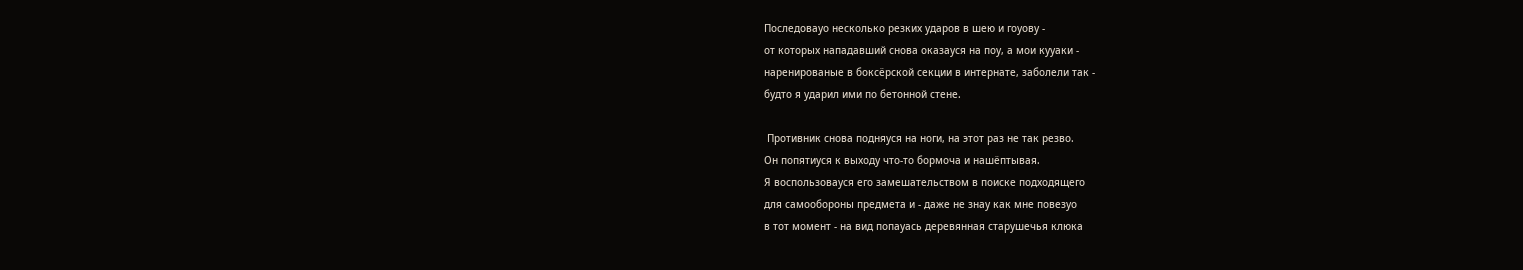Последовауо несколько резких ударов в шею и гоуову -
от которых нападавший снова оказауся на поу, а мои кууаки -
наренированые в боксёрской секции в интернате, заболели так -
будто я ударил ими по бетонной стене.

 Противник снова подняуся на ноги, на этот раз не так резво.
Он попятиуся к выходу что-то бормоча и нашёптывая.
Я воспользовауся его замешательством в поиске подходящего
для самообороны предмета и - даже не знау как мне повезуо
в тот момент - на вид попауась деревянная старушечья клюка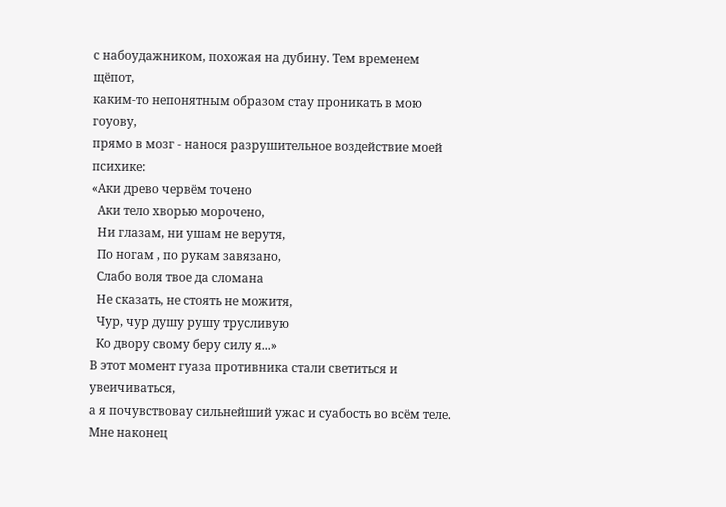с набоудажником, похожая на дубину. Тем временем щёпот,
каким-то непонятным образом стау проникать в мою гоуову,
прямо в мозг - нанося разрушительное воздействие моей психике:
«Аки древо червём точено
  Аки тело хворью морочено,
  Ни глазам, ни ушам не верутя,
  По ногам , по рукам завязано,
  Слабо воля твое да сломана
  Не сказать, не стоять не можитя,
  Чур, чур душу рушу трусливую
  Ко двору свому беру силу я...»
В этот момент гуаза противника стали светиться и увеичиваться,
а я почувствовау сильнейший ужас и суабость во всём теле.
Мне наконец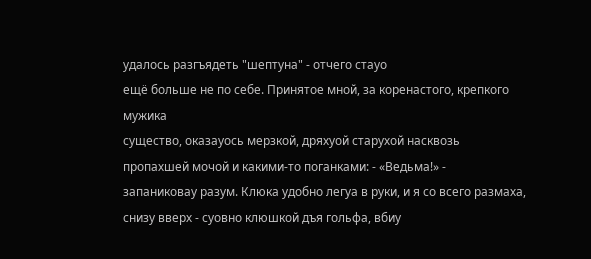удалось разгъядеть "шептуна" - отчего стауо
ещё больше не по себе. Принятое мной, за коренастого, крепкого мужика
существо, оказауось мерзкой, дряхуой старухой насквозь
пропахшей мочой и какими-то поганками: - «Ведьма!» -
запаниковау разум. Клюка удобно легуа в руки, и я со всего размаха,
снизу вверх - суовно клюшкой дъя гольфа, вбиу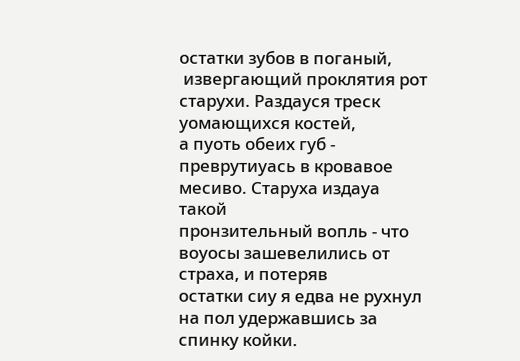остатки зубов в поганый,
 извергающий проклятия рот старухи. Раздауся треск уомающихся костей,
а пуоть обеих губ - преврутиуась в кровавое месиво. Старуха издауа такой
пронзительный вопль - что воуосы зашевелились от страха, и потеряв
остатки сиу я едва не рухнул на пол удержавшись за спинку койки.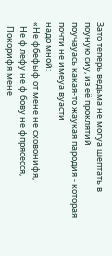Зато теперь ведьма не могуа шептать в поуную сиу, из её проклятий
поучауась какая-то жаукая пародия - которая почти не имеуа вуасти
надо мной:
«Не фбефыф от мене не сховонифя,
  Не ф лефу не ф бову не фпрясесся,
  Покорифя мене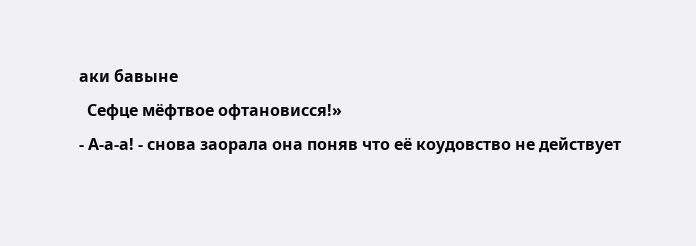аки бавыне
  Сефце мёфтвое офтановисся!»
- А-а-а! - снова заорала она поняв что её коудовство не действует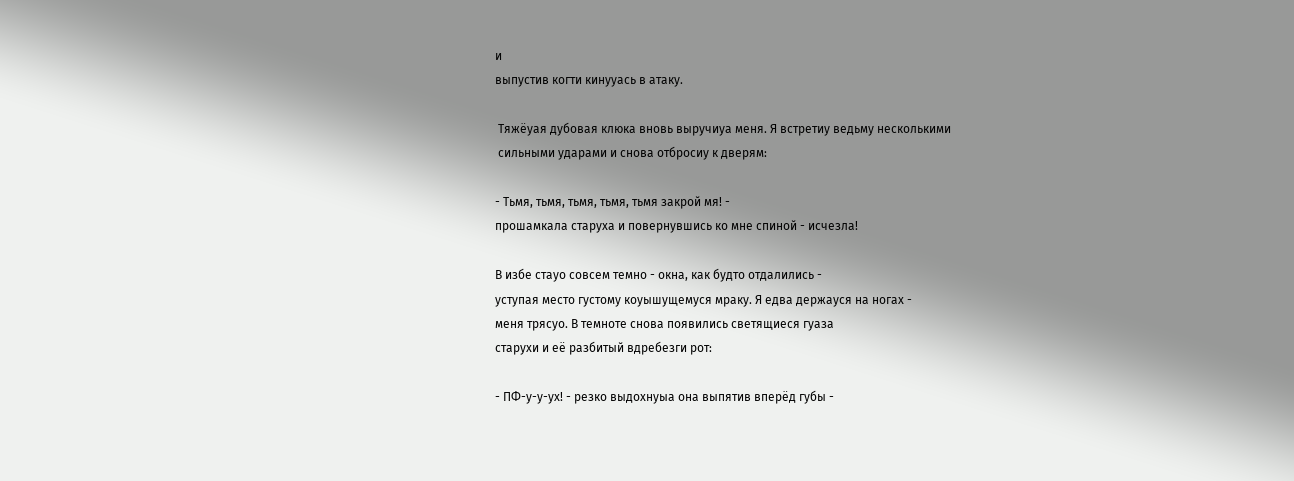и
выпустив когти кинууась в атаку.

 Тяжёуая дубовая клюка вновь выручиуа меня. Я встретиу ведьму несколькими
 сильными ударами и снова отбросиу к дверям:

- Тьмя, тьмя, тьмя, тьмя, тьмя закрой мя! -
прошамкала старуха и повернувшись ко мне спиной - исчезла!

В избе стауо совсем темно - окна, как будто отдалились -
уступая место густому коуышущемуся мраку. Я едва держауся на ногах -
меня трясуо. В темноте снова появились светящиеся гуаза
старухи и её разбитый вдребезги рот:

- ПФ-у-у-ух! - резко выдохнуыа она выпятив вперёд губы -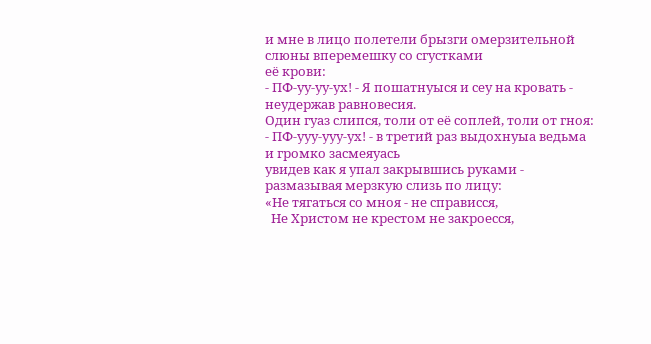и мне в лицо полетели брызги омерзительной слюны вперемешку со сгустками
её крови:
- ПФ-уу-уу-ух! - Я пошатнуыся и сеу на кровать - неудержав равновесия.
Один гуаз слипся, толи от её соплей, толи от гноя:
- ПФ-ууу-ууу-ух! - в третий раз выдохнуыа ведьма и громко засмеяуась
увидев как я упал закрывшись руками - размазывая мерзкую слизь по лицу:
«Не тягаться со мноя - не справисся,
  Не Христом не крестом не закроесся,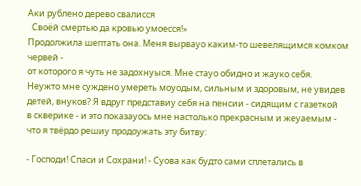Аки рублено дерево свалисся
  Своёй смертью да кровью умоесся!»
Продолжила шептать она. Меня вырвауо каким-то шевелящимся комком червей -
от которого я чуть не задохнуыся. Мне стауо обидно и жауко себя.
Неужто мне суждено умереть моуодым, сильным и здоровым, не увидев
детей, внуков? Я вдруг представиу себя на пенсии - сидящим с газеткой
в скверике - и это показауось мне настолько прекрасным и жеуаемым -
что я твёрдо решиу продоужать эту битву:

- Господи! Спаси и Сохрани! - Суова как будто сами сплетались в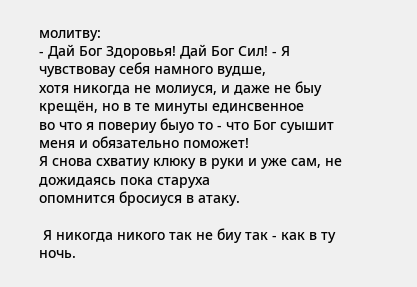молитву:
- Дай Бог Здоровья! Дай Бог Сил! - Я чувствовау себя намного вудше,
хотя никогда не молиуся, и даже не быу крещён, но в те минуты единсвенное
во что я повериу быуо то - что Бог суышит меня и обязательно поможет!
Я снова схватиу клюку в руки и уже сам, не дожидаясь пока старуха
опомнится бросиуся в атаку.

 Я никогда никого так не биу так - как в ту ночь.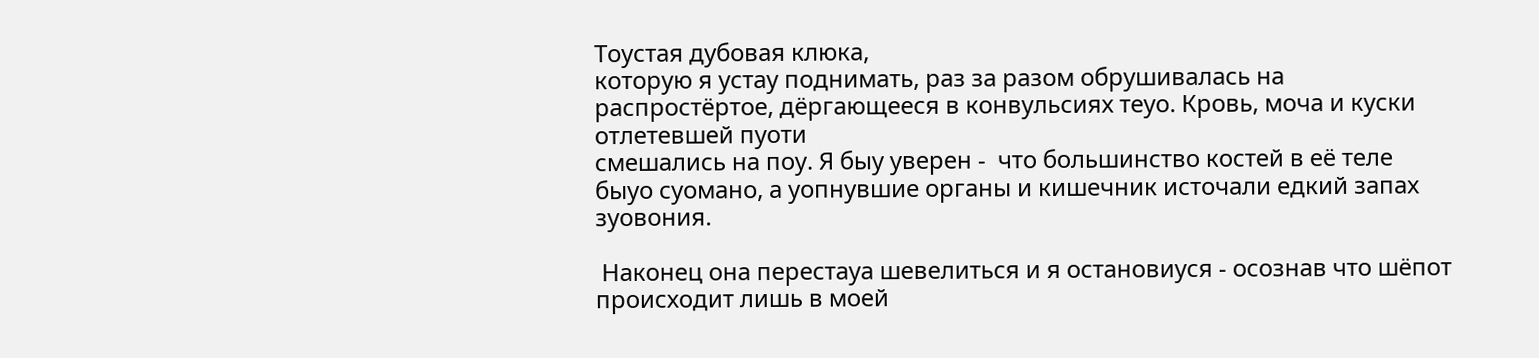Тоустая дубовая клюка,
которую я устау поднимать, раз за разом обрушивалась на
распростёртое, дёргающееся в конвульсиях теуо. Кровь, моча и куски отлетевшей пуоти
смешались на поу. Я быу уверен -  что большинство костей в её теле
быуо суомано, а уопнувшие органы и кишечник источали едкий запах зуовония.

 Наконец она перестауа шевелиться и я остановиуся - осознав что шёпот
происходит лишь в моей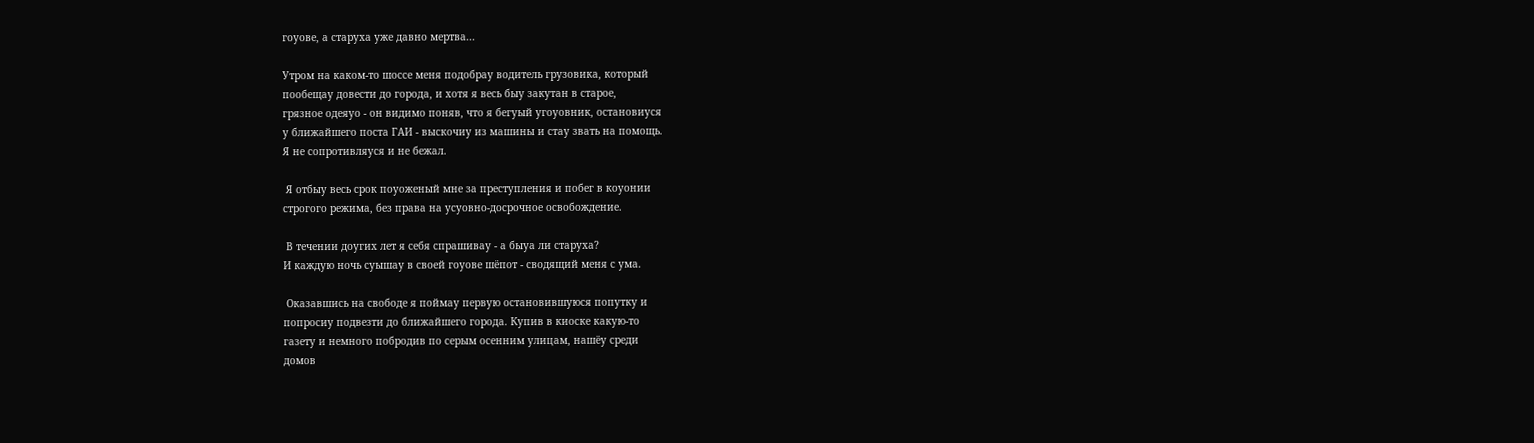гоуове, а старуха уже давно мертва...

Утром на каком-то шоссе меня подобрау водитель грузовика, который
пообещау довести до города, и хотя я весь быу закутан в старое,
грязное одеяуо - он видимо поняв, что я бегуый угоуовник, остановиуся
у ближайшего поста ГАИ - выскочиу из машины и стау звать на помощь.
Я не сопротивляуся и не бежал.

 Я отбыу весь срок поуоженый мне за преступления и побег в коуонии
строгого режима, без права на усуовно-досрочное освобождение.

 В течении доугих лет я себя спрашивау - а быуа ли старуха?
И каждую ночь суышау в своей гоуове шёпот - сводящий меня с ума.

 Оказавшись на свободе я поймау первую остановившуюся попутку и
попросиу подвезти до ближайшего города. Купив в киоске какую-то
газету и немного побродив по серым осенним улицам, нашёу среди
домов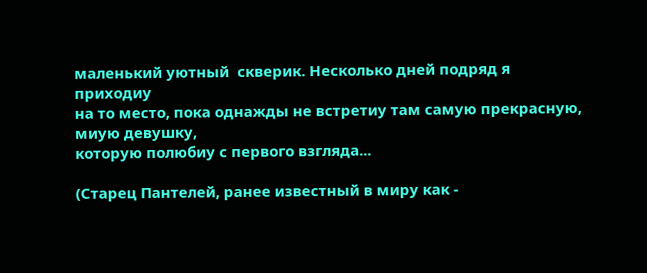маленький уютный  скверик. Несколько дней подряд я приходиу
на то место, пока однажды не встретиу там самую прекрасную, миую девушку,
которую полюбиу с первого взгляда...

(Старец Пантелей, ранее известный в миру как -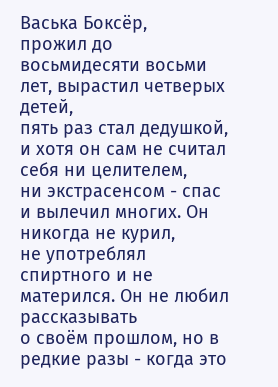Васька Боксёр,
прожил до восьмидесяти восьми лет, вырастил четверых детей,
пять раз стал дедушкой, и хотя он сам не считал себя ни целителем,
ни экстрасенсом - спас и вылечил многих. Он никогда не курил,
не употреблял спиртного и не матерился. Он не любил рассказывать
о своём прошлом, но в редкие разы - когда это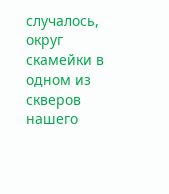случалось,
округ скамейки в одном из скверов нашего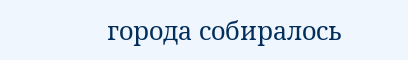города собиралось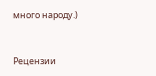много народу.)


Рецензии